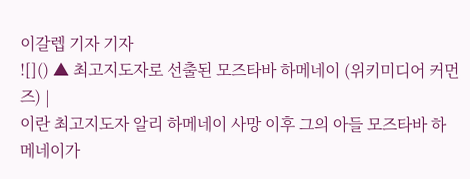이갈렙 기자 기자
![]() ▲ 최고지도자로 선출된 모즈타바 하메네이 (위키미디어 커먼즈) |
이란 최고지도자 알리 하메네이 사망 이후 그의 아들 모즈타바 하메네이가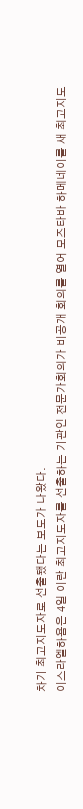차기 최고지도자로 선출됐다는 보도가 나왔다.
이스라엘하욤은 4일 이란 최고지도자를 선출하는 기관인 전문가회의가 비공개 회의를 열어 모즈타바 하메네이를 새 최고지도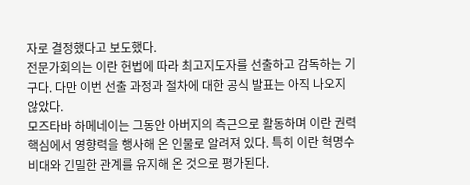자로 결정했다고 보도했다.
전문가회의는 이란 헌법에 따라 최고지도자를 선출하고 감독하는 기구다. 다만 이번 선출 과정과 절차에 대한 공식 발표는 아직 나오지 않았다.
모즈타바 하메네이는 그동안 아버지의 측근으로 활동하며 이란 권력 핵심에서 영향력을 행사해 온 인물로 알려져 있다. 특히 이란 혁명수비대와 긴밀한 관계를 유지해 온 것으로 평가된다.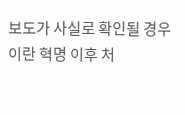보도가 사실로 확인될 경우 이란 혁명 이후 처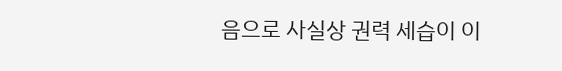음으로 사실상 권력 세습이 이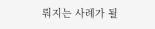뤄지는 사례가 될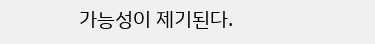가능성이 제기된다.